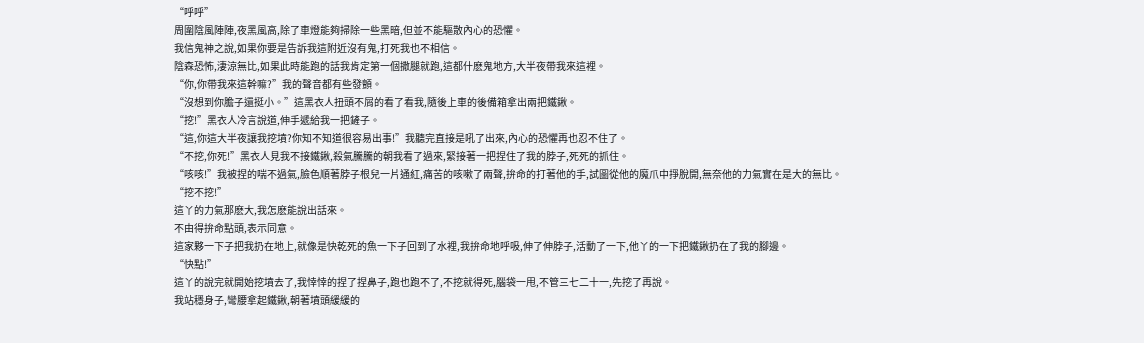“呼呼”
周圍陰風陣陣,夜黑風高,除了車燈能夠掃除一些黑暗,但並不能驅散內心的恐懼。
我信鬼神之說,如果你要是告訴我這附近沒有鬼,打死我也不相信。
陰森恐怖,淒涼無比,如果此時能跑的話我肯定第一個撒腿就跑,這都什麽鬼地方,大半夜帶我來這裡。
“你,你帶我來這幹嘛?”我的聲音都有些發顫。
“沒想到你膽子還挺小。”這黑衣人扭頭不屑的看了看我,隨後上車的後備箱拿出兩把鐵鍬。
“挖!”黑衣人冷言說道,伸手遞給我一把鏟子。
“這,你這大半夜讓我挖墳?你知不知道很容易出事!”我聽完直接是吼了出來,內心的恐懼再也忍不住了。
“不挖,你死!”黑衣人見我不接鐵鍬,殺氣騰騰的朝我看了過來,緊接著一把捏住了我的脖子,死死的抓住。
“咳咳!”我被捏的喘不過氣,臉色順著脖子根兒一片通紅,痛苦的咳嗽了兩聲,拚命的打著他的手,試圖從他的魔爪中掙脫開,無奈他的力氣實在是大的無比。
“挖不挖!”
這丫的力氣那麽大,我怎麽能說出話來。
不由得拚命點頭,表示同意。
這家夥一下子把我扔在地上,就像是快乾死的魚一下子回到了水裡,我拚命地呼吸,伸了伸脖子,活動了一下,他丫的一下把鐵鍬扔在了我的腳邊。
“快點!”
這丫的說完就開始挖墳去了,我悻悻的捏了捏鼻子,跑也跑不了,不挖就得死,腦袋一甩,不管三七二十一,先挖了再說。
我站穩身子,彎腰拿起鐵鍬,朝著墳頭緩緩的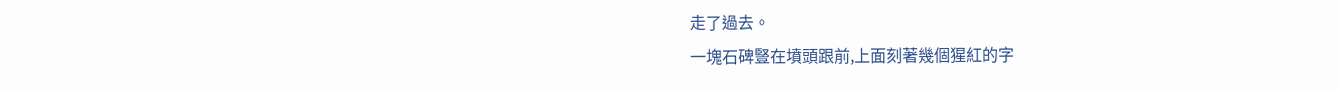走了過去。
一塊石碑豎在墳頭跟前,上面刻著幾個猩紅的字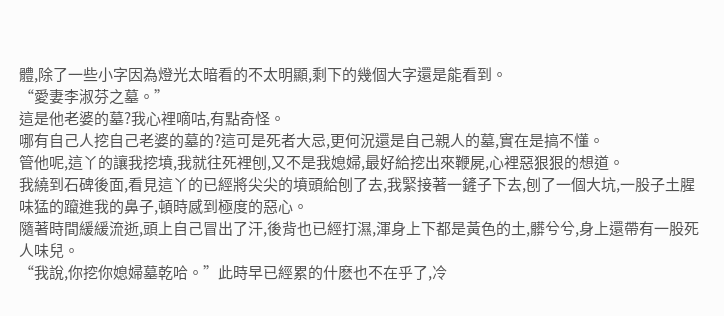體,除了一些小字因為燈光太暗看的不太明顯,剩下的幾個大字還是能看到。
“愛妻李淑芬之墓。”
這是他老婆的墓?我心裡嘀咕,有點奇怪。
哪有自己人挖自己老婆的墓的?這可是死者大忌,更何況還是自己親人的墓,實在是搞不懂。
管他呢,這丫的讓我挖墳,我就往死裡刨,又不是我媳婦,最好給挖出來鞭屍,心裡惡狠狠的想道。
我繞到石碑後面,看見這丫的已經將尖尖的墳頭給刨了去,我緊接著一鏟子下去,刨了一個大坑,一股子土腥味猛的躥進我的鼻子,頓時感到極度的惡心。
隨著時間緩緩流逝,頭上自己冒出了汗,後背也已經打濕,渾身上下都是黃色的土,髒兮兮,身上還帶有一股死人味兒。
“我說,你挖你媳婦墓乾哈。”此時早已經累的什麽也不在乎了,冷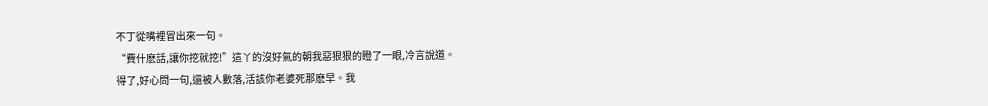不丁從嘴裡冒出來一句。
“費什麽話,讓你挖就挖!”這丫的沒好氣的朝我惡狠狠的瞪了一眼,冷言說道。
得了,好心問一句,還被人數落,活該你老婆死那麽早。我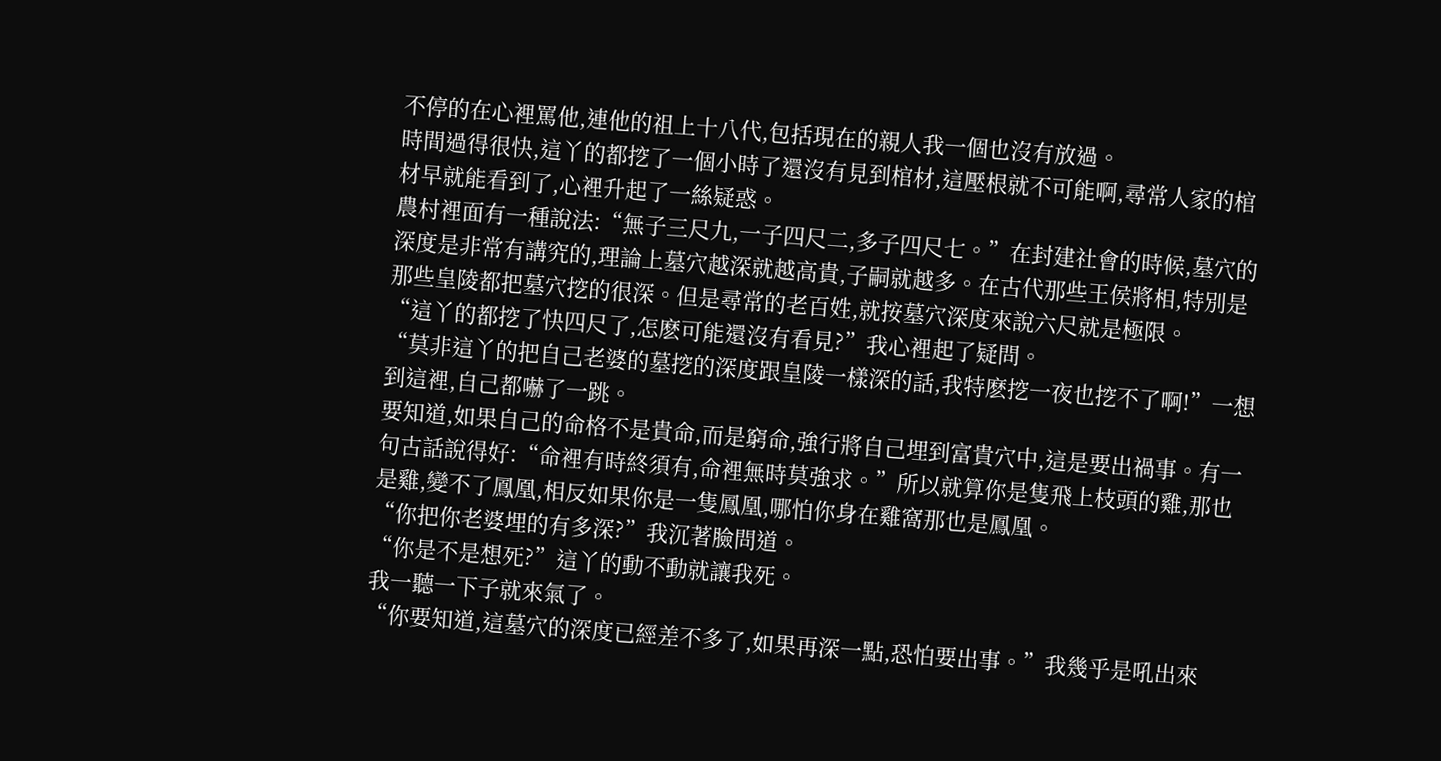不停的在心裡罵他,連他的祖上十八代,包括現在的親人我一個也沒有放過。
時間過得很快,這丫的都挖了一個小時了還沒有見到棺材,這壓根就不可能啊,尋常人家的棺材早就能看到了,心裡升起了一絲疑惑。
農村裡面有一種說法:“無子三尺九,一子四尺二,多子四尺七。”在封建社會的時候,墓穴的深度是非常有講究的,理論上墓穴越深就越高貴,子嗣就越多。在古代那些王侯將相,特別是那些皇陵都把墓穴挖的很深。但是尋常的老百姓,就按墓穴深度來說六尺就是極限。
“這丫的都挖了快四尺了,怎麽可能還沒有看見?”我心裡起了疑問。
“莫非這丫的把自己老婆的墓挖的深度跟皇陵一樣深的話,我特麽挖一夜也挖不了啊!”一想到這裡,自己都嚇了一跳。
要知道,如果自己的命格不是貴命,而是窮命,強行將自己埋到富貴穴中,這是要出禍事。有一句古話說得好:“命裡有時終須有,命裡無時莫強求。”所以就算你是隻飛上枝頭的雞,那也是雞,變不了鳳凰,相反如果你是一隻鳳凰,哪怕你身在雞窩那也是鳳凰。
“你把你老婆埋的有多深?”我沉著臉問道。
“你是不是想死?”這丫的動不動就讓我死。
我一聽一下子就來氣了。
“你要知道,這墓穴的深度已經差不多了,如果再深一點,恐怕要出事。”我幾乎是吼出來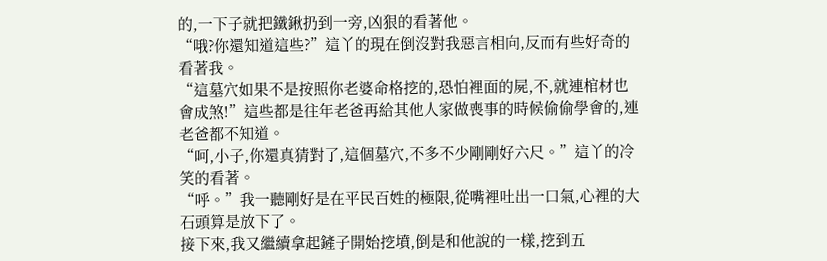的,一下子就把鐵鍬扔到一旁,凶狠的看著他。
“哦?你還知道這些?”這丫的現在倒沒對我惡言相向,反而有些好奇的看著我。
“這墓穴如果不是按照你老婆命格挖的,恐怕裡面的屍,不,就連棺材也會成煞!”這些都是往年老爸再給其他人家做喪事的時候偷偷學會的,連老爸都不知道。
“呵,小子,你還真猜對了,這個墓穴,不多不少剛剛好六尺。”這丫的冷笑的看著。
“呼。”我一聽剛好是在平民百姓的極限,從嘴裡吐出一口氣,心裡的大石頭算是放下了。
接下來,我又繼續拿起鏟子開始挖墳,倒是和他說的一樣,挖到五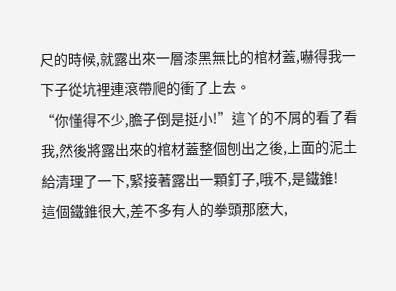尺的時候,就露出來一層漆黑無比的棺材蓋,嚇得我一下子從坑裡連滾帶爬的衝了上去。
“你懂得不少,膽子倒是挺小!”這丫的不屑的看了看我,然後將露出來的棺材蓋整個刨出之後,上面的泥土給清理了一下,緊接著露出一顆釘子,哦不,是鐵錐!
這個鐵錐很大,差不多有人的拳頭那麽大,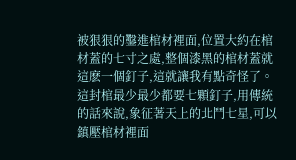被狠狠的鑿進棺材裡面,位置大約在棺材蓋的七寸之處,整個漆黑的棺材蓋就這麽一個釘子,這就讓我有點奇怪了。
這封棺最少最少都要七顆釘子,用傳統的話來說,象征著天上的北鬥七星,可以鎮壓棺材裡面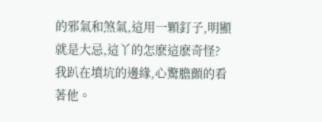的邪氣和煞氣,這用一顆釘子,明顯就是大忌,這丫的怎麽這麽奇怪?
我趴在墳坑的邊緣,心驚膽顫的看著他。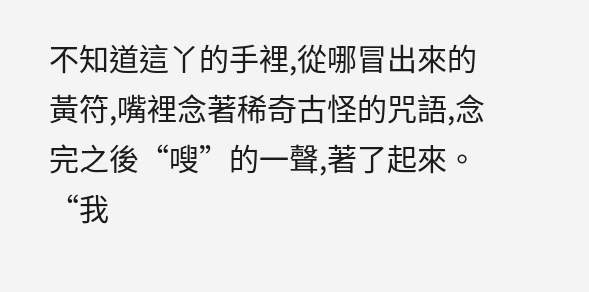不知道這丫的手裡,從哪冒出來的黃符,嘴裡念著稀奇古怪的咒語,念完之後“嗖”的一聲,著了起來。
“我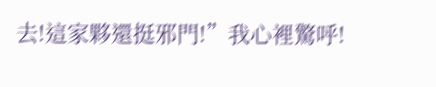去!這家夥還挺邪門!”我心裡驚呼!